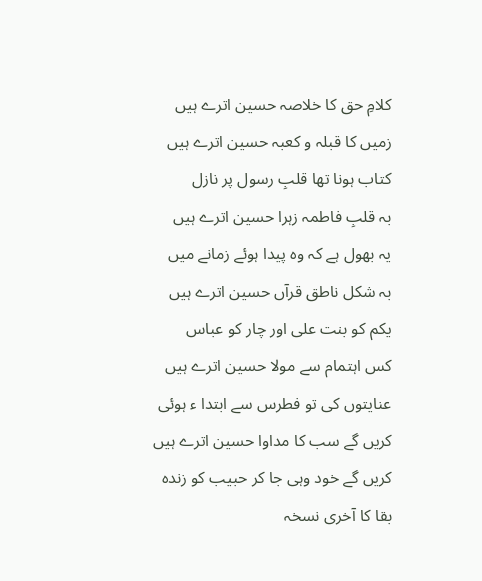کلامِ حق کا خلاصہ حسین اترے ہیں
زمیں کا قبلہ و کعبہ حسین اترے ہیں
کتاب ہونا تھا قلبِ رسول پر نازل
بہ قلبِ فاطمہ زہرا حسین اترے ہیں
یہ بھول ہے کہ وہ پیدا ہوئے زمانے میں
بہ شکل ناطق قرآں حسین اترے ہیں
یکم کو بنت علی اور چار کو عباس
کس اہتمام سے مولا حسین اترے ہیں
عنایتوں کی تو فطرس سے ابتدا ء ہوئی
کریں گے سب کا مداوا حسین اترے ہیں
کریں گے خود وہی جا کر حبیب کو زندہ
بقا کا آخری نسخہ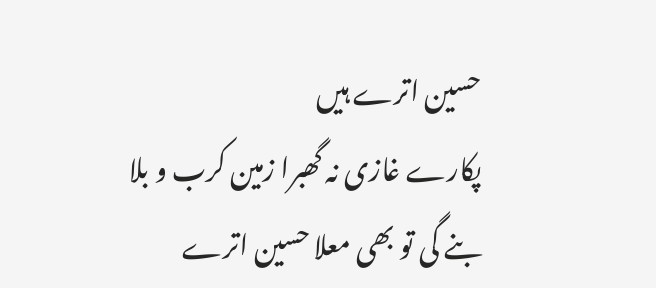حسین اترے ہیں
پکارے غازی نہ گھبرا زمین کرب و بلا
بنے گی تو بھی معلا حسین اترے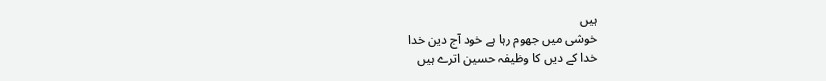ہیں
خوشی میں جھوم رہا ہے خود آج دین خدا
خدا کے دیں کا وظیفہ حسین اترے ہیں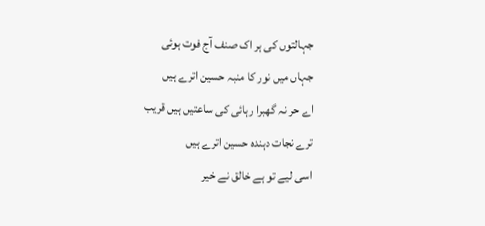جہالتوں کی ہر اک صنف آج فوت ہوئی
جہاں میں نور کا منبہ حسین اترے ہیں
اے حر نہ گھبرا رہائی کی ساعتیں ہیں قریب
ترے نجات دہندہ حسین اترے ہیں
اسی لیے تو ہے خالق نے خیر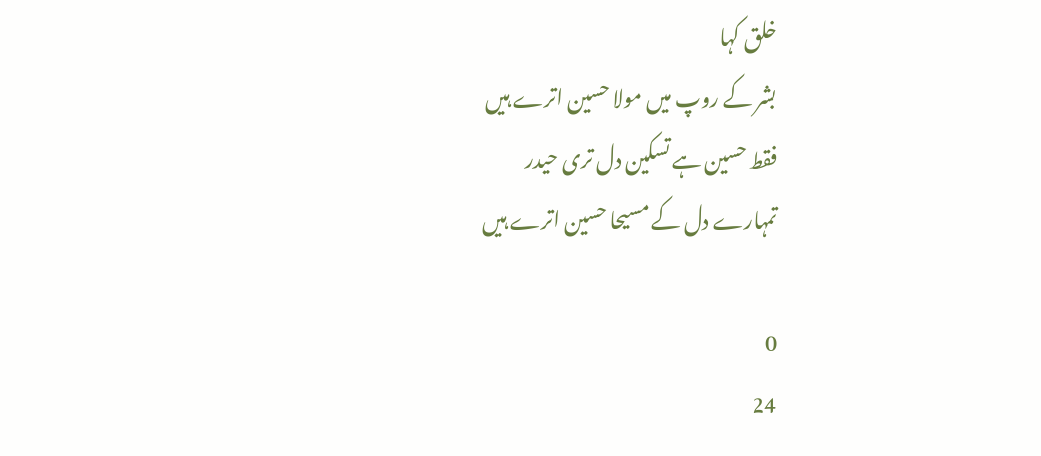خلق کہا
بشر کے روپ میں مولا حسین اترے ہیں
فقط حسین ہے تسکین دل تری حیدر
تمہارے دل کے مسیحا حسین اترے ہیں

0
24